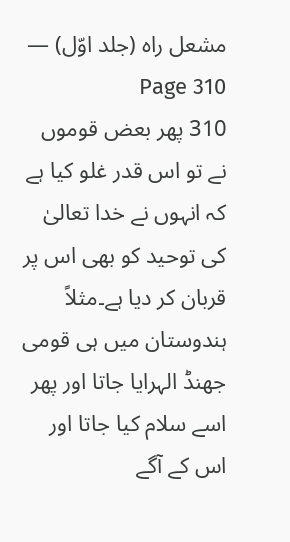مشعل راہ (جلد اوّل) — Page 310
310 پھر بعض قوموں نے تو اس قدر غلو کیا ہے کہ انہوں نے خدا تعالیٰ کی توحید کو بھی اس پر قربان کر دیا ہے۔مثلاً ہندوستان میں ہی قومی جھنڈ الہرایا جاتا اور پھر اسے سلام کیا جاتا اور اس کے آگے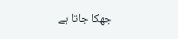جھکا جاتا ہے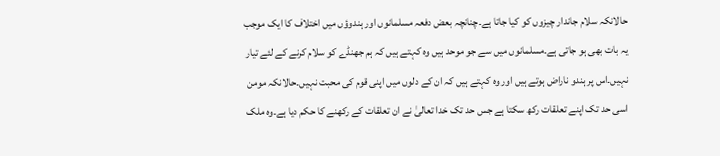حالانکہ سلام جاندار چیزوں کو کیا جاتا ہے۔چنانچہ بعض دفعہ مسلمانوں اور ہندوؤں میں اختلاف کا ایک موجب یہ بات بھی ہو جاتی ہے۔مسلمانوں میں سے جو موحد ہیں وہ کہتے ہیں کہ ہم جھنڈے کو سلام کرنے کے لئے تیار نہیں۔اس پر ہندو ناراض ہوتے ہیں اور وہ کہتے ہیں کہ ان کے دلوں میں اپنی قوم کی محبت نہیں۔حالانکہ مومن اسی حد تک اپنے تعلقات رکھ سکتا ہے جس حد تک خدا تعالیٰ نے ان تعلقات کے رکھنے کا حکم دیا ہے۔وہ ملک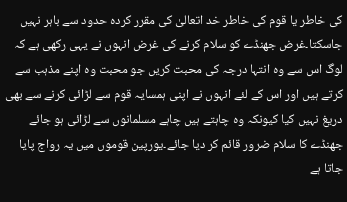کی خاطر یا قوم کی خاطر خد اتعالیٰ کی مقرر کردہ حدود سے باہر نہیں جاسکتا۔غرض جھنڈے کو سلام کرنے کی غرض انہوں نے یہی رکھی ہے کہ لوگ اس سے وہ انتہا درجہ کی محبت کریں جو محبت وہ اپنے مذہب سے کرتے ہیں اور اس کے لئے انہوں نے اپنی ہمسایہ قوم سے لڑائی کرنے سے بھی دریغ نہیں کیا کیونکہ وہ چاہتے ہیں چاہے مسلمانوں سے لڑائی ہو جائے جھنڈے کا سلام ضرور قائم کر دیا جائے۔یورپین قوموں میں یہ رواج پایا جاتا ہے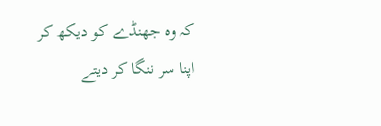کہ وہ جھنڈے کو دیکھ کر اپنا سر ننگا کر دیتے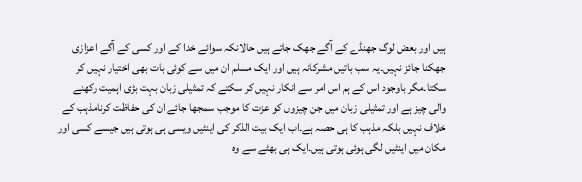ہیں اور بعض لوگ جھنڈے کے آگے جھک جاتے ہیں حالانکہ سوائے خدا کے اور کسی کے آگے اعزازی جھکنا جائز نہیں۔یہ سب باتیں مشرکانہ ہیں اور ایک مسلم ان میں سے کوئی بات بھی اختیار نہیں کر سکتا۔مگر باوجود اس کے ہم اس امر سے انکار نہیں کر سکتے کہ تمثیلی زبان بہت بڑی اہمیت رکھنے والی چیز ہے اور تمثیلی زبان میں جن چیزوں کو عزت کا موجب سمجھا جائے ان کی حفاظت کرنامذہب کے خلاف نہیں بلکہ مذہب کا ہی حصہ ہے۔اب ایک بیت الذکر کی اینٹیں ویسی ہی ہوتی ہیں جیسے کسی اور مکان میں اینٹیں لگی ہوئی ہوتی ہیں۔ایک ہی بھٹے سے وہ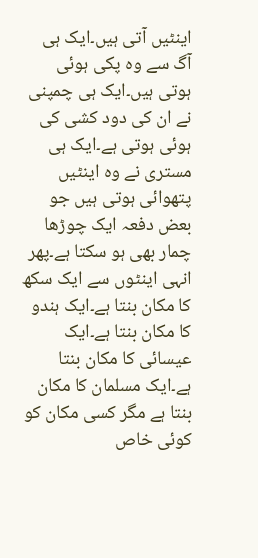اینٹیں آتی ہیں۔ایک ہی آگ سے وہ پکی ہوئی ہوتی ہیں۔ایک ہی چمپنی نے ان کی دود کشی کی ہوئی ہوتی ہے۔ایک ہی مستری نے وہ اینٹیں پتھوائی ہوتی ہیں جو بعض دفعہ ایک چوڑھا چمار بھی ہو سکتا ہے۔پھر انہی اینٹوں سے ایک سکھ کا مکان بنتا ہے۔ایک ہندو کا مکان بنتا ہے۔ایک عیسائی کا مکان بنتا ہے۔ایک مسلمان کا مکان بنتا ہے مگر کسی مکان کو کوئی خاص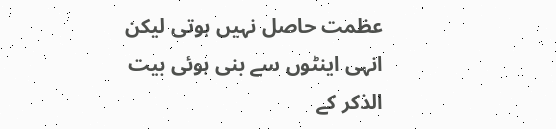عظمت حاصل نہیں ہوتی لیکن انہی اینٹوں سے بنی ہوئی بیت الذکر کے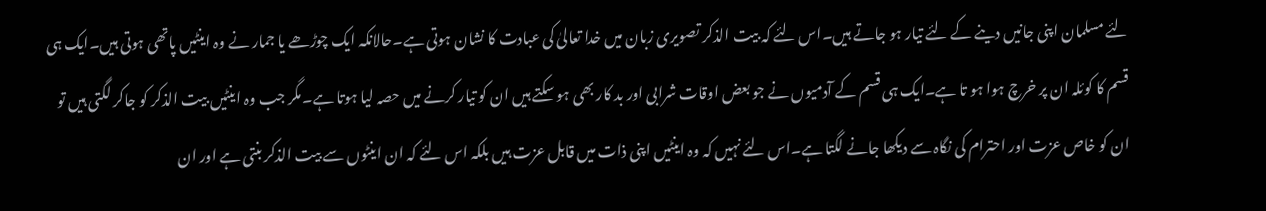لئے مسلمان اپنی جانیں دینے کے لئے تیار ہو جاتے ہیں۔اس لئے کہ بیت الذکر تصویری زبان میں خدا تعالیٰ کی عبادت کا نشان ہوتی ہے۔حالانکہ ایک چوڑھے یا جمار نے وہ اینٹیں پاتھی ہوتی ہیں۔ایک ہی قسم کا کوئلہ ان پر خرچ ہوا ہو تا ہے۔ایک ہی قسم کے آدمیوں نے جو بعض اوقات شرابی اور بد کار بھی ہو سکتے ہیں ان کو تیار کرنے میں حصہ لیا ہوتا ہے۔مگر جب وہ اینٹیں بیت الذکر کو جاکر لگتی ہیں تو ان کو خاص عزت اور احترام کی نگاہ سے دیکھا جانے لگتا ہے۔اس لئے نہیں کہ وہ اینٹیں اپنی ذات میں قابل عزت ہیں بلکہ اس لئے کہ ان اینٹوں سے بیت الذکر بنتی ہے اور ان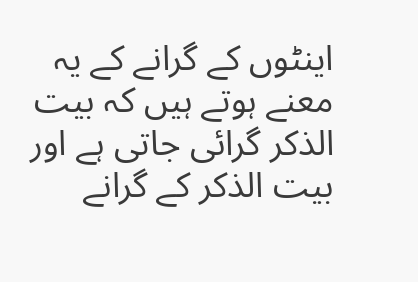اینٹوں کے گرانے کے یہ معنے ہوتے ہیں کہ بیت الذکر گرائی جاتی ہے اور بیت الذکر کے گرانے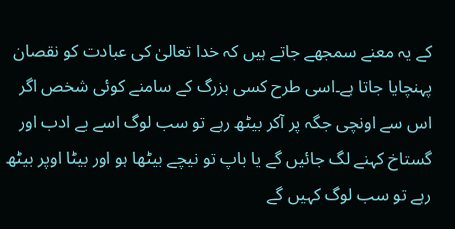کے یہ معنے سمجھے جاتے ہیں کہ خدا تعالیٰ کی عبادت کو نقصان پہنچایا جاتا ہے۔اسی طرح کسی بزرگ کے سامنے کوئی شخص اگر اس سے اونچی جگہ پر آکر بیٹھ رہے تو سب لوگ اسے بے ادب اور گستاخ کہنے لگ جائیں گے یا باپ تو نیچے بیٹھا ہو اور بیٹا اوپر بیٹھ رہے تو سب لوگ کہیں گے